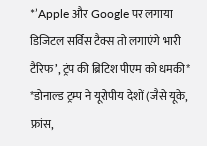*’Apple और Google पर लगाया डिजिटल सर्विस टैक्स तो लगाएंगे भारी टैरिफ’, ट्रंप की ब्रिटिश पीएम को धमकी*
*डोनाल्ड ट्रम्प ने यूरोपीय देशों (जैसे यूके, फ्रांस,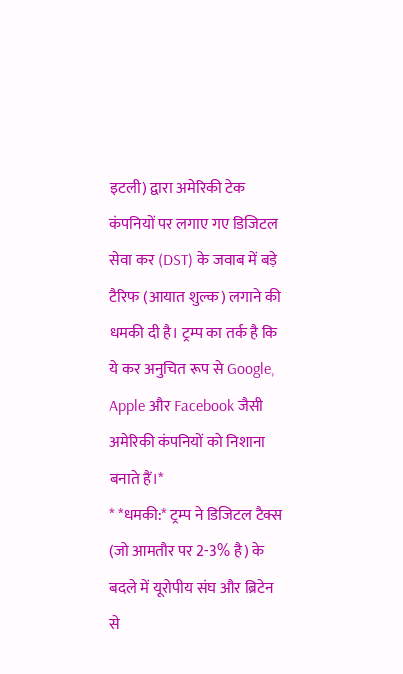इटली) द्वारा अमेरिकी टेक कंपनियों पर लगाए गए डिजिटल सेवा कर (DST) के जवाब में बड़े टैरिफ (आयात शुल्क) लगाने की धमकी दी है। ट्रम्प का तर्क है कि ये कर अनुचित रूप से Google, Apple और Facebook जैसी अमेरिकी कंपनियों को निशाना बनाते हैं।*
* *धमकी:* ट्रम्प ने डिजिटल टैक्स (जो आमतौर पर 2-3% है) के बदले में यूरोपीय संघ और ब्रिटेन से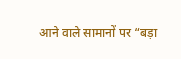आने वाले सामानों पर “बड़ा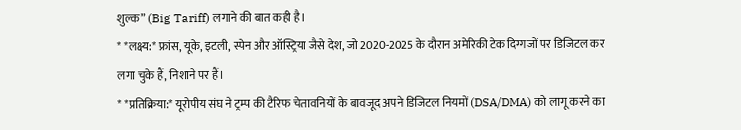शुल्क” (Big Tariff) लगाने की बात कही है।
* *लक्ष्य:* फ्रांस, यूके, इटली, स्पेन और ऑस्ट्रिया जैसे देश, जो 2020-2025 के दौरान अमेरिकी टेक दिग्गजों पर डिजिटल कर लगा चुके हैं, निशाने पर हैं।
* *प्रतिक्रिया:* यूरोपीय संघ ने ट्रम्प की टैरिफ चेतावनियों के बावजूद अपने डिजिटल नियमों (DSA/DMA) को लागू करने का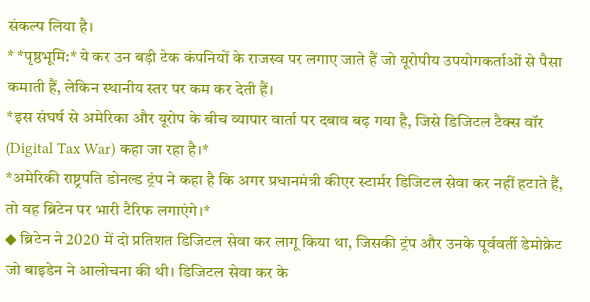संकल्प लिया है।
* *पृष्ठभूमि:* ये कर उन बड़ी टेक कंपनियों के राजस्व पर लगाए जाते हैं जो यूरोपीय उपयोगकर्ताओं से पैसा कमाती हैं, लेकिन स्थानीय स्तर पर कम कर देती हैं।
*इस संघर्ष से अमेरिका और यूरोप के बीच व्यापार वार्ता पर दबाव बढ़ गया है, जिसे डिजिटल टैक्स वॉर (Digital Tax War) कहा जा रहा है।*
*अमेरिकी राष्ट्रपति डोनल्ड ट्रंप ने कहा है कि अगर प्रधानमंत्री कीएर स्टार्मर डिजिटल सेवा कर नहीं हटाते हैं, तो वह ब्रिटेन पर भारी टैरिफ लगाएंगे।*
◆ ब्रिटेन ने 2020 में दो प्रतिशत डिजिटल सेवा कर लागू किया था, जिसकी ट्रंप और उनके पूर्ववर्ती डेमोक्रेट जो बाइडेन ने आलोचना की थी। डिजिटल सेवा कर के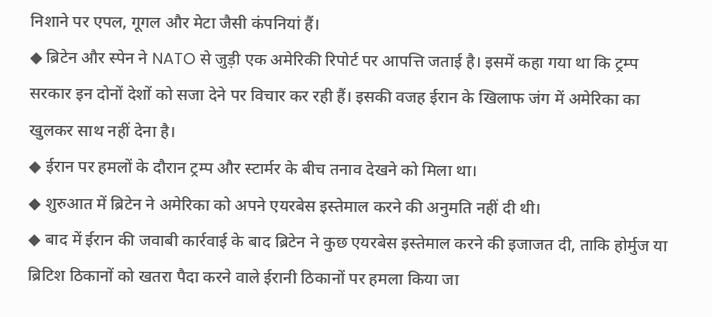निशाने पर एपल, गूगल और मेटा जैसी कंपनियां हैं।
◆ ब्रिटेन और स्पेन ने NATO से जुड़ी एक अमेरिकी रिपोर्ट पर आपत्ति जताई है। इसमें कहा गया था कि ट्रम्प सरकार इन दोनों देशों को सजा देने पर विचार कर रही हैं। इसकी वजह ईरान के खिलाफ जंग में अमेरिका का खुलकर साथ नहीं देना है।
◆ ईरान पर हमलों के दौरान ट्रम्प और स्टार्मर के बीच तनाव देखने को मिला था।
◆ शुरुआत में ब्रिटेन ने अमेरिका को अपने एयरबेस इस्तेमाल करने की अनुमति नहीं दी थी।
◆ बाद में ईरान की जवाबी कार्रवाई के बाद ब्रिटेन ने कुछ एयरबेस इस्तेमाल करने की इजाजत दी, ताकि होर्मुज या ब्रिटिश ठिकानों को खतरा पैदा करने वाले ईरानी ठिकानों पर हमला किया जा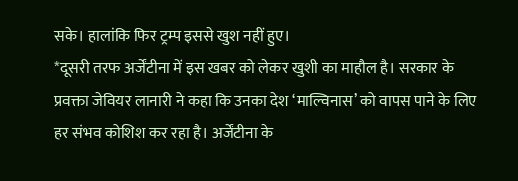सके। हालांकि फिर ट्रम्प इससे खुश नहीं हुए।
*दूसरी तरफ अर्जेंटीना में इस खबर को लेकर खुशी का माहौल है। सरकार के प्रवक्ता जेवियर लानारी ने कहा कि उनका देश ‘माल्विनास’ को वापस पाने के लिए हर संभव कोशिश कर रहा है। अर्जेंटीना के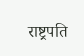राष्ट्रपति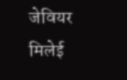जेवियर मिलेई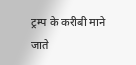ट्रम्प के करीबी माने जाते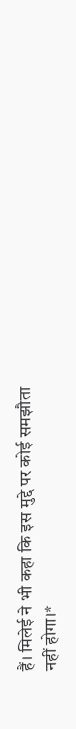हैं। मिलेई ने भी कहा कि इस मुद्दे पर कोई समझौता नहीं होगा।*